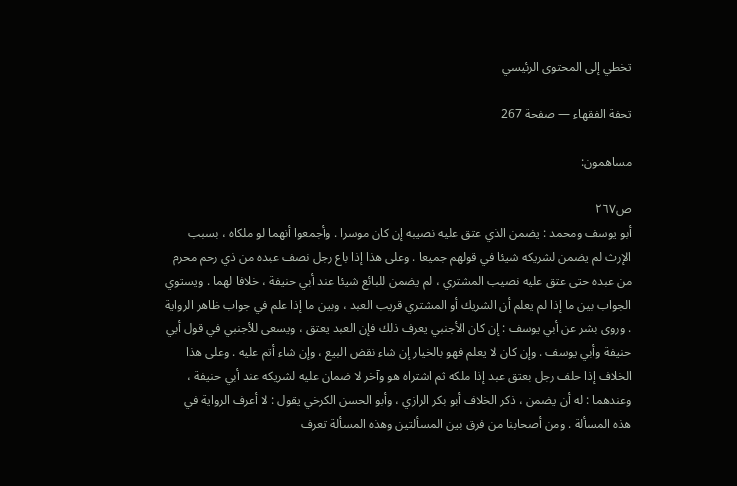تخطي إلى المحتوى الرئيسي

تحفة الفقهاء — صفحة 267

مساهمون:

ص٢٦٧
أبو يوسف ومحمد : يضمن الذي عتق عليه نصيبه إن كان موسرا . وأجمعوا أنهما لو ملكاه ، بسبب الإرث لم يضمن لشريكه شيئا في قولهم جميعا . وعلى هذا إذا باع رجل نصف عبده من ذي رحم محرم من عبده حتى عتق عليه نصيب المشتري ، لم يضمن للبائع شيئا عند أبي حنيفة ، خلافا لهما . ويستوي الجواب بين ما إذا لم يعلم أن الشريك أو المشتري قريب العبد ، وبين ما إذا علم في جواب ظاهر الرواية . وروى بشر عن أبي يوسف : إن كان الأجنبي يعرف ذلك فإن العبد يعتق ، ويسعى للأجنبي في قول أبي حنيفة وأبي يوسف . وإن كان لا يعلم فهو بالخيار إن شاء نقض البيع ، وإن شاء أتم عليه . وعلى هذا الخلاف إذا حلف رجل بعتق عبد إذا ملكه ثم اشتراه هو وآخر لا ضمان عليه لشريكه عند أبي حنيفة ، وعندهما : له أن يضمن ، ذكر الخلاف أبو بكر الرازي ، وأبو الحسن الكرخي يقول : لا أعرف الرواية في هذه المسألة . ومن أصحابنا من فرق بين المسألتين وهذه المسألة تعرف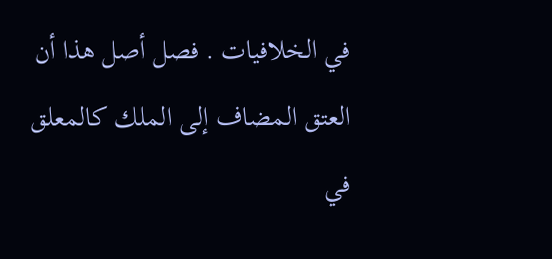في الخلافيات . فصل أصل هذا أن العتق المضاف إلى الملك كالمعلق في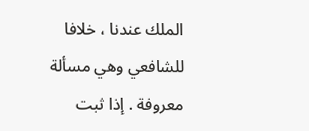الملك عندنا ، خلافا للشافعي وهي مسألة معروفة . إذا ثبت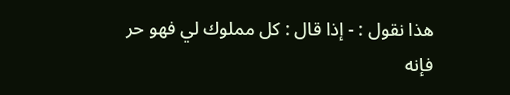هذا نقول : - إذا قال : كل مملوك لي فهو حر فإنه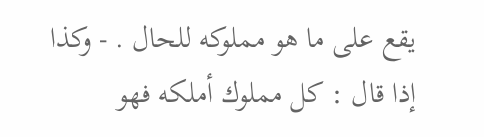يقع على ما هو مملوكه للحال . - وكذا إذا قال : كل مملوك أملكه فهو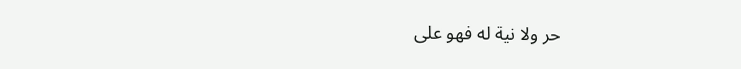حر ولا نية له فهو على